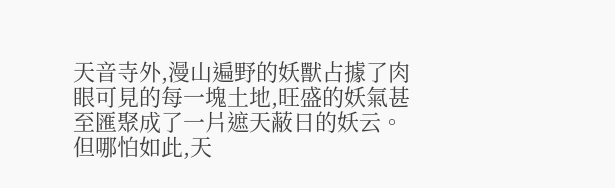天音寺外,漫山遍野的妖獸占據了肉眼可見的每一塊土地,旺盛的妖氣甚至匯聚成了一片遮天蔽日的妖云。
但哪怕如此,天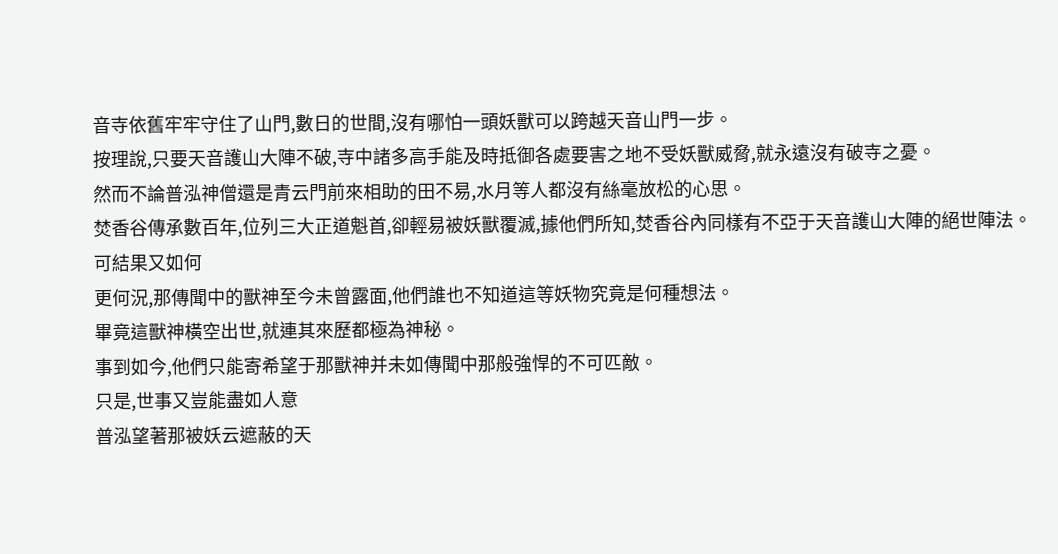音寺依舊牢牢守住了山門,數日的世間,沒有哪怕一頭妖獸可以跨越天音山門一步。
按理說,只要天音護山大陣不破,寺中諸多高手能及時抵御各處要害之地不受妖獸威脅,就永遠沒有破寺之憂。
然而不論普泓神僧還是青云門前來相助的田不易,水月等人都沒有絲毫放松的心思。
焚香谷傳承數百年,位列三大正道魁首,卻輕易被妖獸覆滅,據他們所知,焚香谷內同樣有不亞于天音護山大陣的絕世陣法。
可結果又如何
更何況,那傳聞中的獸神至今未曾露面,他們誰也不知道這等妖物究竟是何種想法。
畢竟這獸神橫空出世,就連其來歷都極為神秘。
事到如今,他們只能寄希望于那獸神并未如傳聞中那般強悍的不可匹敵。
只是,世事又豈能盡如人意
普泓望著那被妖云遮蔽的天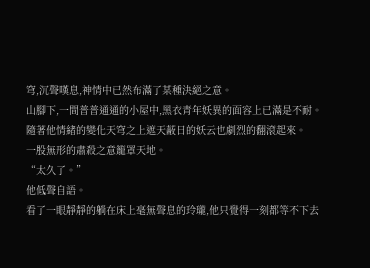穹,沉聲嘆息,神情中已然布滿了某種決絕之意。
山腳下,一間普普通通的小屋中,黑衣青年妖異的面容上已滿是不耐。
隨著他情緒的變化天穹之上遮天蔽日的妖云也劇烈的翻滾起來。
一股無形的肅殺之意籠罩天地。
“太久了。”
他低聲自語。
看了一眼靜靜的躺在床上毫無聲息的玲瓏,他只覺得一刻都等不下去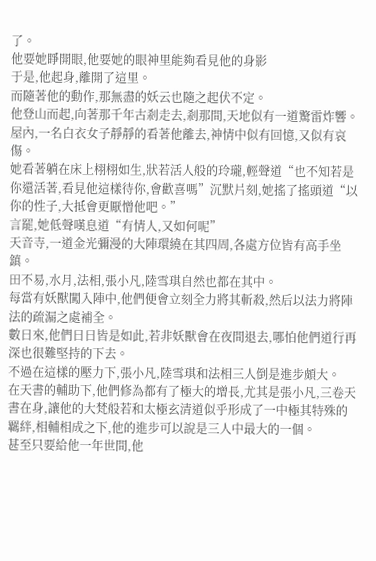了。
他要她睜開眼,他要她的眼神里能夠看見他的身影
于是,他起身,離開了這里。
而隨著他的動作,那無盡的妖云也隨之起伏不定。
他登山而起,向著那千年古剎走去,剎那間,天地似有一道驚雷炸響。
屋內,一名白衣女子靜靜的看著他離去,神情中似有回憶,又似有哀傷。
她看著躺在床上栩栩如生,狀若活人般的玲瓏,輕聲道“也不知若是你還活著,看見他這樣待你,會歡喜嗎”沉默片刻,她搖了搖頭道“以你的性子,大抵會更厭憎他吧。”
言罷,她低聲嘆息道“有情人,又如何呢”
天音寺,一道金光彌漫的大陣環繞在其四周,各處方位皆有高手坐鎮。
田不易,水月,法相,張小凡,陸雪琪自然也都在其中。
每當有妖獸闖入陣中,他們便會立刻全力將其斬殺,然后以法力將陣法的疏漏之處補全。
數日來,他們日日皆是如此,若非妖獸會在夜間退去,哪怕他們道行再深也很難堅持的下去。
不過在這樣的壓力下,張小凡,陸雪琪和法相三人倒是進步頗大。
在天書的輔助下,他們修為都有了極大的增長,尤其是張小凡,三卷天書在身,讓他的大梵般若和太極玄清道似乎形成了一中極其特殊的羈絆,相輔相成之下,他的進步可以說是三人中最大的一個。
甚至只要給他一年世間,他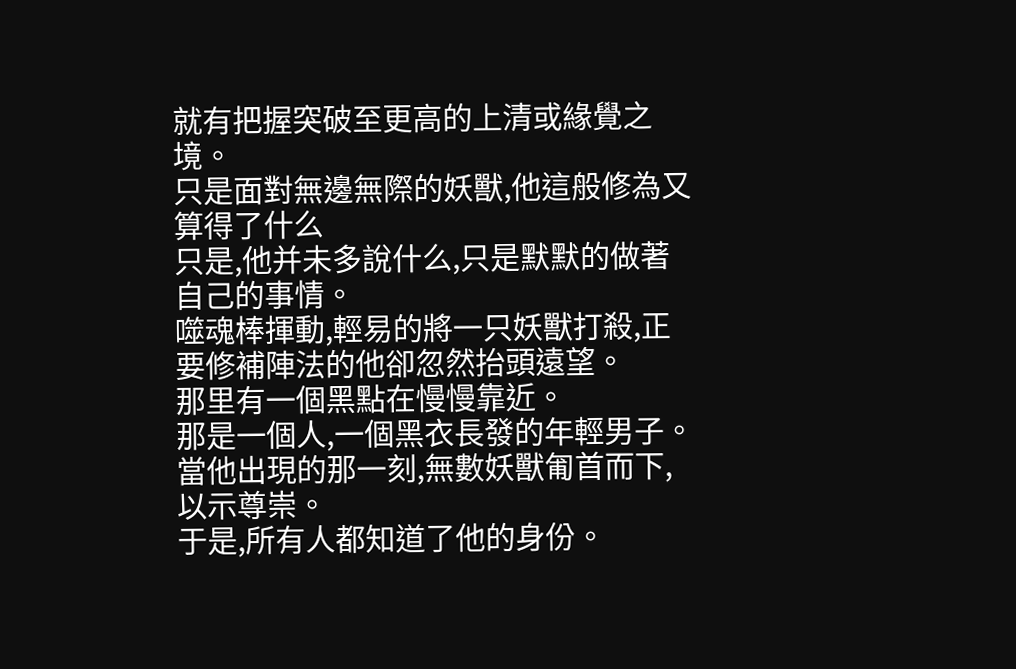就有把握突破至更高的上清或緣覺之境。
只是面對無邊無際的妖獸,他這般修為又算得了什么
只是,他并未多說什么,只是默默的做著自己的事情。
噬魂棒揮動,輕易的將一只妖獸打殺,正要修補陣法的他卻忽然抬頭遠望。
那里有一個黑點在慢慢靠近。
那是一個人,一個黑衣長發的年輕男子。
當他出現的那一刻,無數妖獸匍首而下,以示尊崇。
于是,所有人都知道了他的身份。